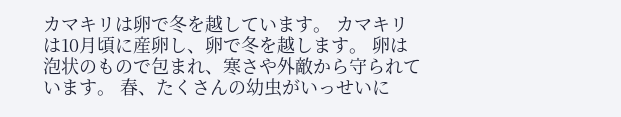カマキリは卵で冬を越しています。 カマキリは10月頃に産卵し、卵で冬を越します。 卵は泡状のもので包まれ、寒さや外敵から守られています。 春、たくさんの幼虫がいっせいに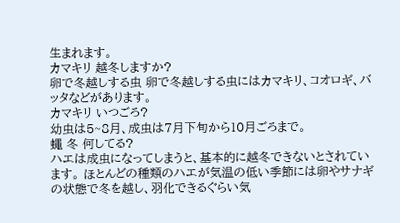生まれます。
カマキリ 越冬しますか?
卵で冬越しする虫 卵で冬越しする虫にはカマキリ、コオロギ、バッタなどがあります。
カマキリ いつごろ?
幼虫は5~8月、成虫は7月下旬から10月ごろまで。
蠅 冬 何してる?
ハエは成虫になってしまうと、基本的に越冬できないとされています。 ほとんどの種類のハエが気温の低い季節には卵やサナギの状態で冬を越し、羽化できるぐらい気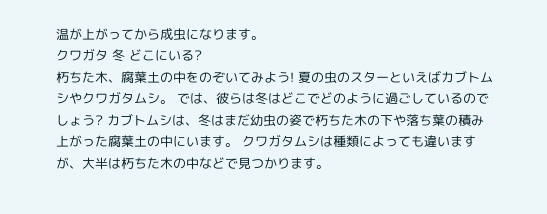温が上がってから成虫になります。
クワガタ 冬 どこにいる?
朽ちた木、腐葉土の中をのぞいてみよう! 夏の虫のスターといえばカブトムシやクワガタムシ。 では、彼らは冬はどこでどのように過ごしているのでしょう? カブトムシは、冬はまだ幼虫の姿で朽ちた木の下や落ち葉の積み上がった腐葉土の中にいます。 クワガタムシは種類によっても違いますが、大半は朽ちた木の中などで見つかります。